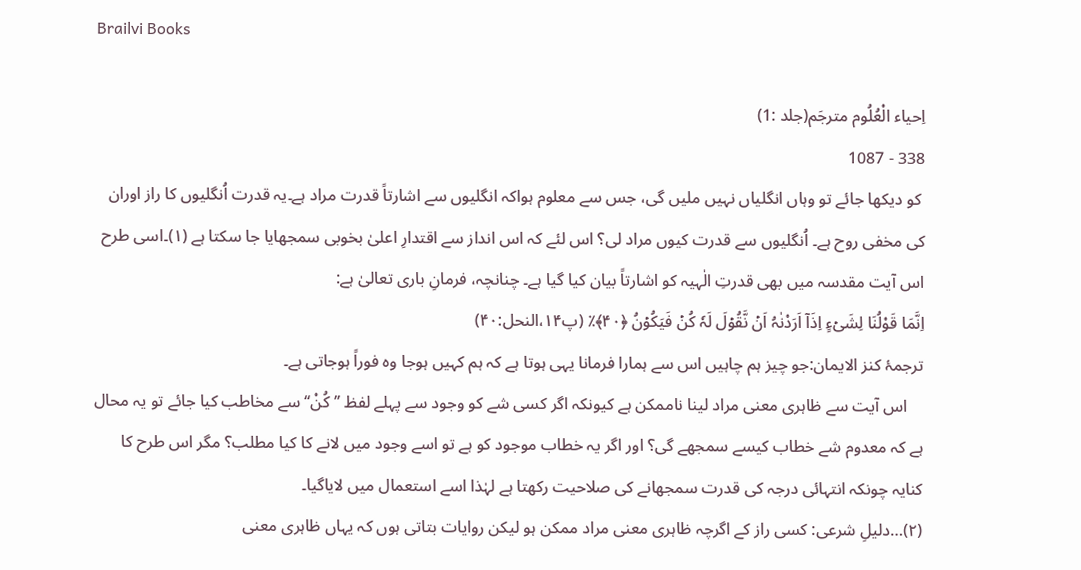Brailvi Books

اِحیاء الْعُلُوم مترجَم(جلد :1)
338 - 1087
 کو دیکھا جائے تو وہاں انگلیاں نہیں ملیں گی، جس سے معلوم ہواکہ انگلیوں سے اشارتاً قدرت مراد ہے۔یہ قدرت اُنگلیوں کا راز اوران کی مخفی روح ہے۔ اُنگلیوں سے قدرت کیوں مراد لی؟ اس لئے کہ اس انداز سے اقتدارِ اعلیٰ بخوبی سمجھایا جا سکتا ہے (۱)۔اسی طرح اس آیت مقدسہ میں بھی قدرتِ الٰہیہ کو اشارتاً بیان کیا گیا ہے۔ چنانچہ، فرمانِ باری تعالیٰ ہے:
اِنَّمَا قَوْلُنَا لِشَیۡءٍ اِذَاۤ اَرَدْنٰہُ اَنۡ نَّقُوۡلَ لَہٗ کُنۡ فَیَکُوۡنُ ﴿۴۰﴾٪ (پ۱۴،النحل:۴۰)
ترجمۂ کنز الایمان:جو چیز ہم چاہیں اس سے ہمارا فرمانا یہی ہوتا ہے کہ ہم کہیں ہوجا وہ فوراً ہوجاتی ہے۔
    اس آیت سے ظاہری معنی مراد لینا ناممکن ہے کیونکہ اگر کسی شے کو وجود سے پہلے لفظ ’’کُنْ‘‘ سے مخاطب کیا جائے تو یہ محال ہے کہ معدوم شے خطاب کیسے سمجھے گی؟ اور اگر یہ خطاب موجود کو ہے تو اسے وجود میں لانے کا کیا مطلب؟ مگر اس طرح کا کنایہ چونکہ انتہائی درجہ کی قدرت سمجھانے کی صلاحیت رکھتا ہے لہٰذا اسے استعمال میں لایاگیا۔
(۲)…دلیلِ شرعی: کسی راز کے اگرچہ ظاہری معنی مراد ممکن ہو لیکن روایات بتاتی ہوں کہ یہاں ظاہری معنی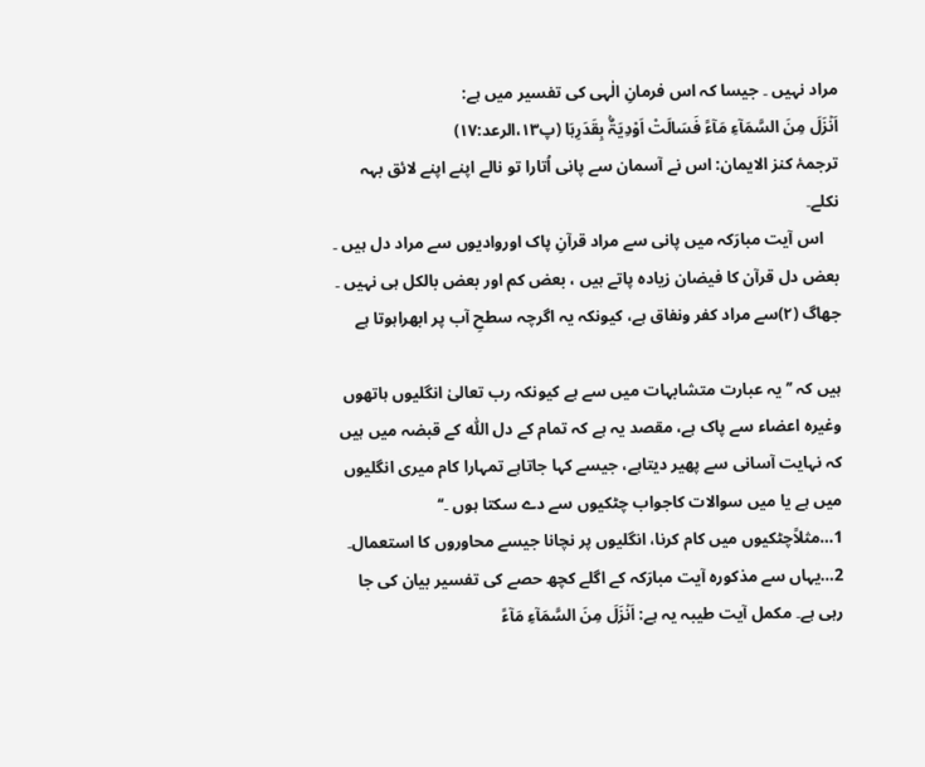مراد نہیں ۔ جیسا کہ اس فرمانِ الٰہی کی تفسیر میں ہے:
اَنۡزَلَ مِنَ السَّمَآءِ مَآءً فَسَالَتْ اَوْدِیَۃٌۢ بِقَدَرِہَا (پ۱۳،الرعد:۱۷)
ترجمۂ کنز الایمان: اس نے آسمان سے پانی اُتارا تو نالے اپنے اپنے لائق بہہ نکلے۔
    اس آیت مبارَکہ میں پانی سے مراد قرآنِ پاک اوروادیوں سے مراد دل ہیں ۔ بعض دل قرآن کا فیضان زیادہ پاتے ہیں ، بعض کم اور بعض بالکل ہی نہیں ۔ جھاگ (۲)سے مراد کفر ونفاق ہے، کیونکہ یہ اگرچہ سطحِ آب پر ابھراہوتا ہے

ہیں کہ ’’یہ عبارت متشابہات میں سے ہے کیونکہ رب تعالیٰ انگلیوں ہاتھوں وغیرہ اعضاء سے پاک ہے، مقصد یہ ہے کہ تمام کے دل اللّٰہ کے قبضہ میں ہیں کہ نہایت آسانی سے پھیر دیتاہے، جیسے کہا جاتاہے تمہارا کام میری انگلیوں میں ہے یا میں سوالات کاجواب چٹکیوں سے دے سکتا ہوں ۔‘‘
1…مثلاًچٹکیوں میں کام کرنا، انگلیوں پر نچانا جیسے محاوروں کا استعمال۔
2…یہاں سے مذکورہ آیت مبارَکہ کے اگلے کچھ حصے کی تفسیر بیان کی جا رہی ہے۔ مکمل آیت طیبہ یہ ہے: اَنۡزَلَ مِنَ السَّمَآءِ مَآءً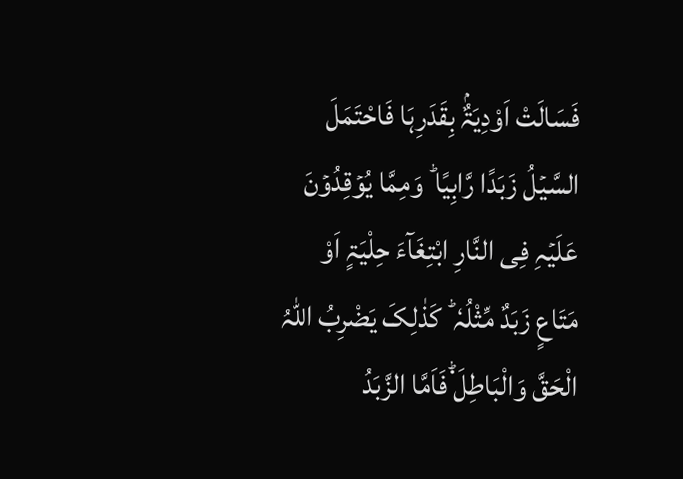فَسَالَتْ اَوْدِیَۃٌۢ بِقَدَرِہَا فَاحْتَمَلَ السَّیۡلُ زَبَدًا رَّابِیًا ؕ وَمِمَّا یُوۡقِدُوۡنَ عَلَیۡہِ فِی النَّارِ ابْتِغَآءَ حِلْیَۃٍ اَوْ مَتَاعٍ زَبَدٌ مِّثْلُہٗ ؕ کَذٰلِکَ یَضْرِبُ اللہُ الْحَقَّ وَالْبَاطِلَ ۬ؕفَاَمَّا الزَّبَدُ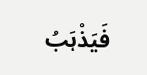فَیَذْہَبُ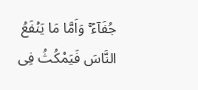جُفَآءً ۚ وَاَمَّا مَا یَنۡفَعُ النَّاسَ فَیَمْکُثُ فِی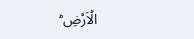الۡاَرْضِ ؕ